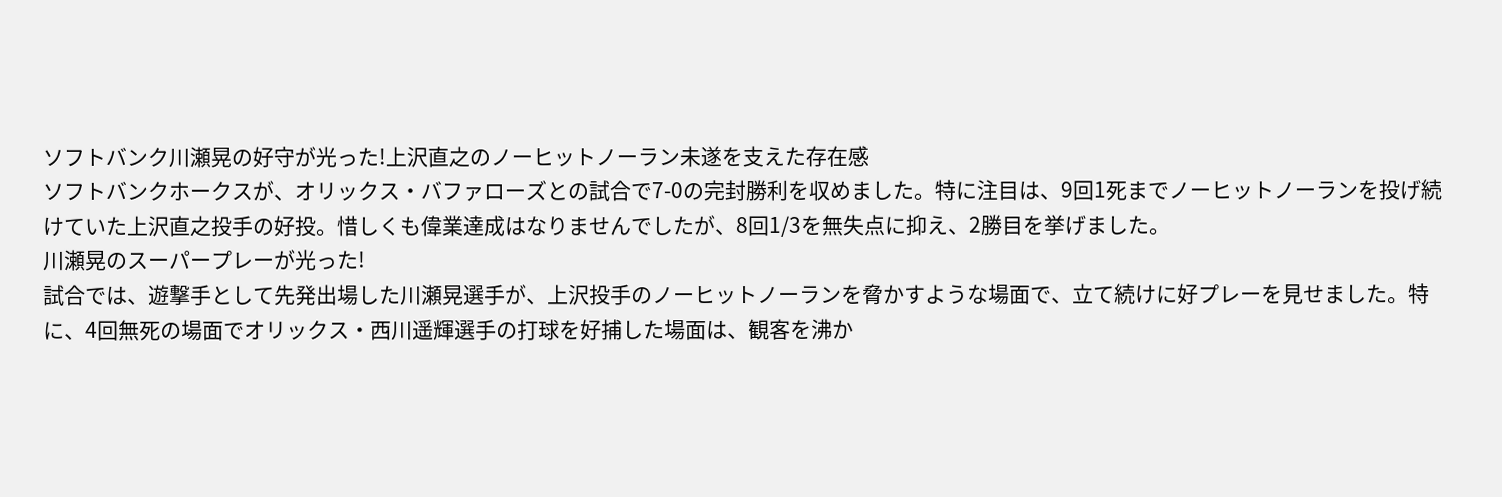ソフトバンク川瀬晃の好守が光った!上沢直之のノーヒットノーラン未遂を支えた存在感
ソフトバンクホークスが、オリックス・バファローズとの試合で7-0の完封勝利を収めました。特に注目は、9回1死までノーヒットノーランを投げ続けていた上沢直之投手の好投。惜しくも偉業達成はなりませんでしたが、8回1/3を無失点に抑え、2勝目を挙げました。
川瀬晃のスーパープレーが光った!
試合では、遊撃手として先発出場した川瀬晃選手が、上沢投手のノーヒットノーランを脅かすような場面で、立て続けに好プレーを見せました。特に、4回無死の場面でオリックス・西川遥輝選手の打球を好捕した場面は、観客を沸か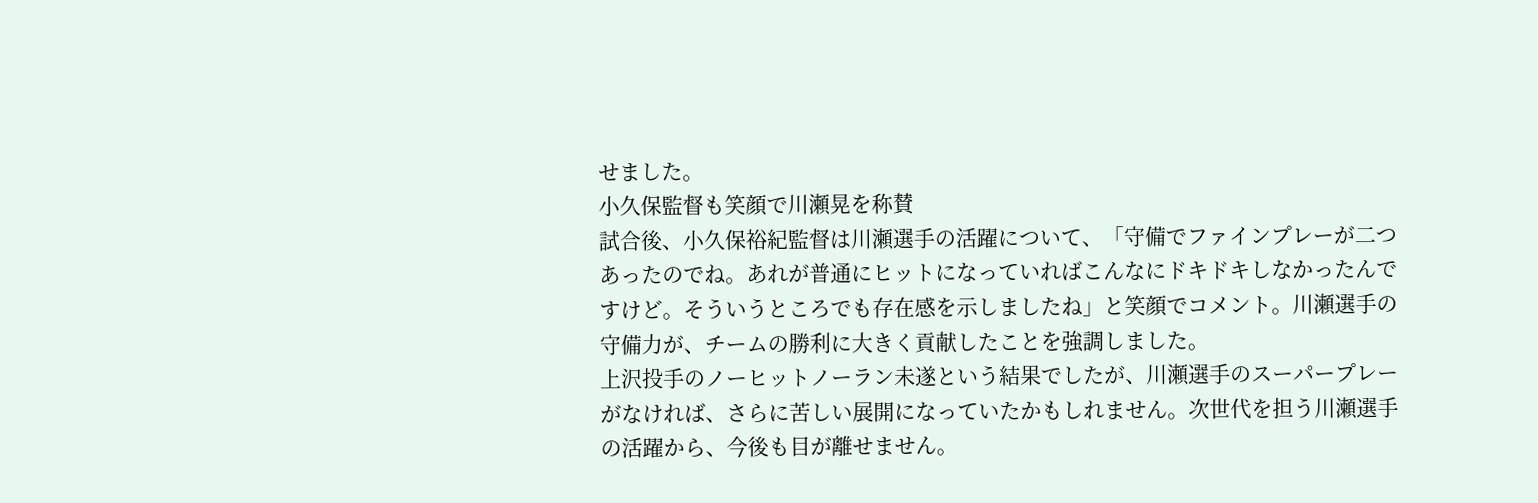せました。
小久保監督も笑顔で川瀬晃を称賛
試合後、小久保裕紀監督は川瀬選手の活躍について、「守備でファインプレーが二つあったのでね。あれが普通にヒットになっていればこんなにドキドキしなかったんですけど。そういうところでも存在感を示しましたね」と笑顔でコメント。川瀬選手の守備力が、チームの勝利に大きく貢献したことを強調しました。
上沢投手のノーヒットノーラン未遂という結果でしたが、川瀬選手のスーパープレーがなければ、さらに苦しい展開になっていたかもしれません。次世代を担う川瀬選手の活躍から、今後も目が離せません。